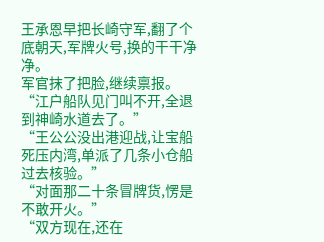王承恩早把长崎守军,翻了个底朝天,军牌火号,换的干干净净。
军官抹了把脸,继续禀报。
“江户船队见门叫不开,全退到神崎水道去了。”
“王公公没出港迎战,让宝船死压内湾,单派了几条小仓船过去核验。”
“对面那二十条冒牌货,愣是不敢开火。”
“双方现在,还在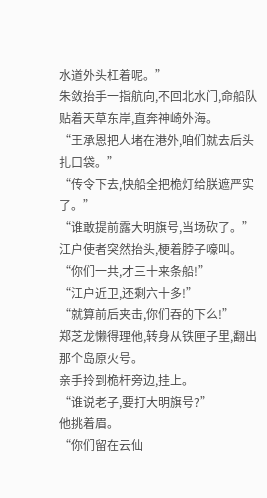水道外头杠着呢。”
朱敛抬手一指航向,不回北水门,命船队贴着天草东岸,直奔神崎外海。
“王承恩把人堵在港外,咱们就去后头扎口袋。”
“传令下去,快船全把桅灯给朕遮严实了。”
“谁敢提前露大明旗号,当场砍了。”
江户使者突然抬头,梗着脖子嚎叫。
“你们一共,才三十来条船!”
“江户近卫,还剩六十多!”
“就算前后夹击,你们吞的下么!”
郑芝龙懒得理他,转身从铁匣子里,翻出那个岛原火号。
亲手拎到桅杆旁边,挂上。
“谁说老子,要打大明旗号?”
他挑着眉。
“你们留在云仙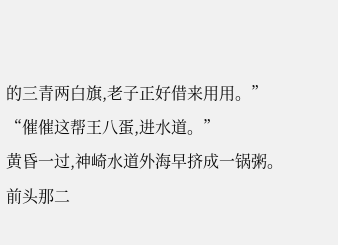的三青两白旗,老子正好借来用用。”
“催催这帮王八蛋,进水道。”
黄昏一过,神崎水道外海早挤成一锅粥。
前头那二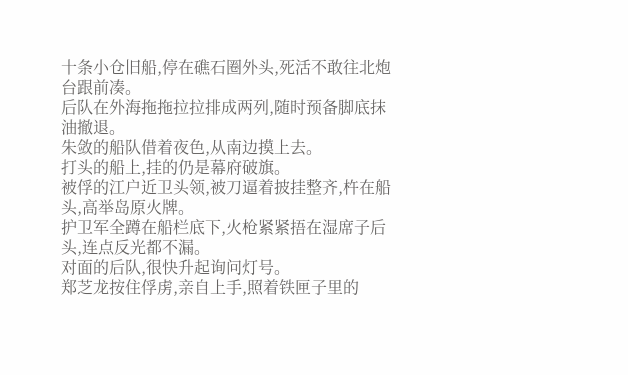十条小仓旧船,停在礁石圈外头,死活不敢往北炮台跟前凑。
后队在外海拖拖拉拉排成两列,随时预备脚底抹油撤退。
朱敛的船队借着夜色,从南边摸上去。
打头的船上,挂的仍是幕府破旗。
被俘的江户近卫头领,被刀逼着披挂整齐,杵在船头,高举岛原火牌。
护卫军全蹲在船栏底下,火枪紧紧捂在湿席子后头,连点反光都不漏。
对面的后队,很快升起询问灯号。
郑芝龙按住俘虏,亲自上手,照着铁匣子里的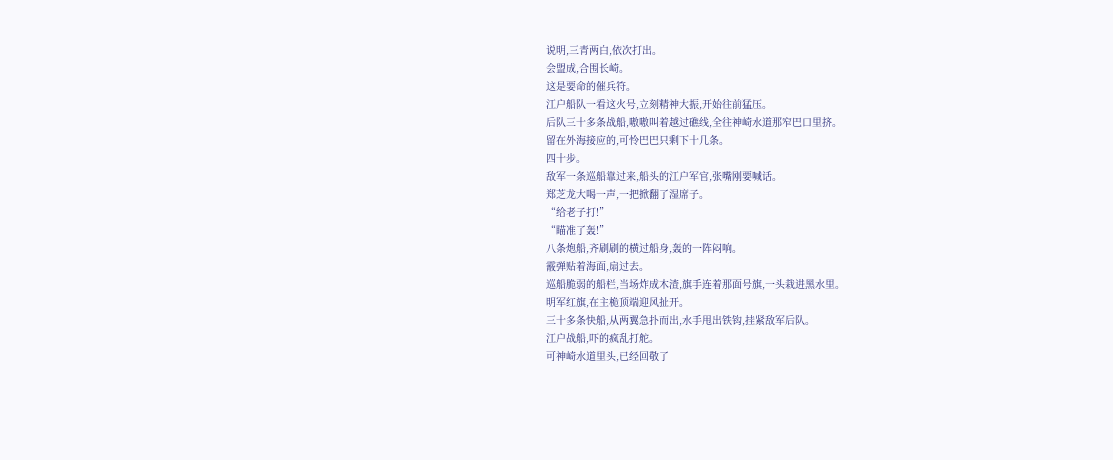说明,三青两白,依次打出。
会盟成,合围长崎。
这是要命的催兵符。
江户船队一看这火号,立刻精神大振,开始往前猛压。
后队三十多条战船,嗷嗷叫着越过礁线,全往神崎水道那窄巴口里挤。
留在外海接应的,可怜巴巴只剩下十几条。
四十步。
敌军一条巡船靠过来,船头的江户军官,张嘴刚要喊话。
郑芝龙大喝一声,一把掀翻了湿席子。
“给老子打!”
“瞄准了轰!”
八条炮船,齐刷刷的横过船身,轰的一阵闷响。
霰弹贴着海面,扇过去。
巡船脆弱的船栏,当场炸成木渣,旗手连着那面号旗,一头栽进黑水里。
明军红旗,在主桅顶端迎风扯开。
三十多条快船,从两翼急扑而出,水手甩出铁钩,挂紧敌军后队。
江户战船,吓的疯乱打舵。
可神崎水道里头,已经回敬了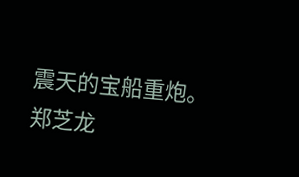震天的宝船重炮。
郑芝龙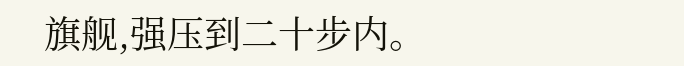旗舰,强压到二十步内。